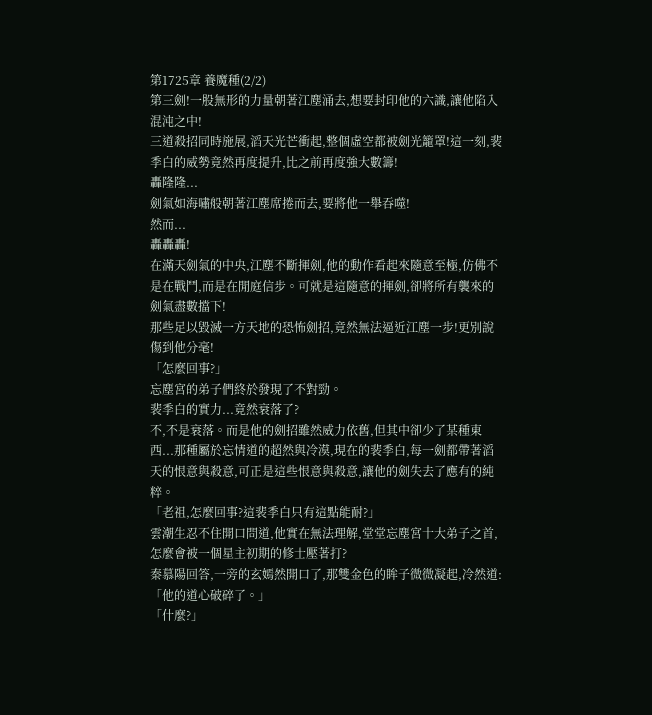第1725章 養魔種(2/2)
第三劍!一股無形的力量朝著江塵涌去,想要封印他的六識,讓他陷入混沌之中!
三道殺招同時施展,滔天光芒衝起,整個虛空都被劍光籠罩!這一刻,裴季白的威勢竟然再度提升,比之前再度強大數籌!
轟隆隆...
劍氣如海嘯般朝著江塵席捲而去,要將他一舉吞噬!
然而...
轟轟轟!
在滿天劍氣的中央,江塵不斷揮劍,他的動作看起來隨意至極,仿佛不是在戰鬥,而是在閒庭信步。可就是這隨意的揮劍,卻將所有襲來的劍氣盡數擋下!
那些足以毀滅一方天地的恐怖劍招,竟然無法逼近江塵一步!更別說傷到他分毫!
「怎麼回事?」
忘塵宮的弟子們終於發現了不對勁。
裴季白的實力...竟然衰落了?
不,不是衰落。而是他的劍招雖然威力依舊,但其中卻少了某種東西...那種屬於忘情道的超然與冷漠,現在的裴季白,每一劍都帶著滔天的恨意與殺意,可正是這些恨意與殺意,讓他的劍失去了應有的純粹。
「老祖,怎麼回事?這裴季白只有這點能耐?」
雲潮生忍不住開口問道,他實在無法理解,堂堂忘塵宮十大弟子之首,怎麼會被一個星主初期的修士壓著打?
秦慕陽回答,一旁的玄嫣然開口了,那雙金色的眸子微微凝起,冷然道:
「他的道心破碎了。」
「什麼?」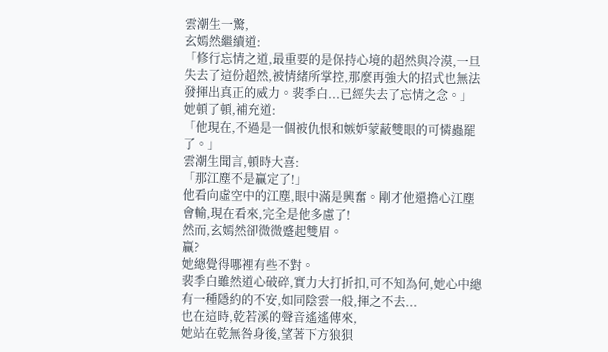雲潮生一驚,
玄嫣然繼續道:
「修行忘情之道,最重要的是保持心境的超然與冷漠,一旦失去了這份超然,被情緒所掌控,那麼再強大的招式也無法發揮出真正的威力。裴季白...已經失去了忘情之念。」
她頓了頓,補充道:
「他現在,不過是一個被仇恨和嫉妒蒙蔽雙眼的可憐蟲罷了。」
雲潮生聞言,頓時大喜:
「那江塵不是贏定了!」
他看向虛空中的江塵,眼中滿是興奮。剛才他還擔心江塵會輸,現在看來,完全是他多慮了!
然而,玄嫣然卻微微蹙起雙眉。
贏?
她總覺得哪裡有些不對。
裴季白雖然道心破碎,實力大打折扣,可不知為何,她心中總有一種隱約的不安,如同陰雲一般,揮之不去...
也在這時,乾若溪的聲音遙遙傳來,
她站在乾無咎身後,望著下方狼狽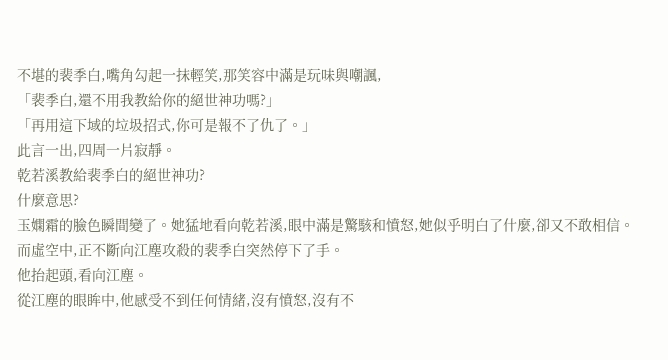不堪的裴季白,嘴角勾起一抹輕笑,那笑容中滿是玩味與嘲諷,
「裴季白,還不用我教給你的絕世神功嗎?」
「再用這下域的垃圾招式,你可是報不了仇了。」
此言一出,四周一片寂靜。
乾若溪教給裴季白的絕世神功?
什麼意思?
玉嫻霜的臉色瞬間變了。她猛地看向乾若溪,眼中滿是驚駭和憤怒,她似乎明白了什麼,卻又不敢相信。
而虛空中,正不斷向江塵攻殺的裴季白突然停下了手。
他抬起頭,看向江塵。
從江塵的眼眸中,他感受不到任何情緒,沒有憤怒,沒有不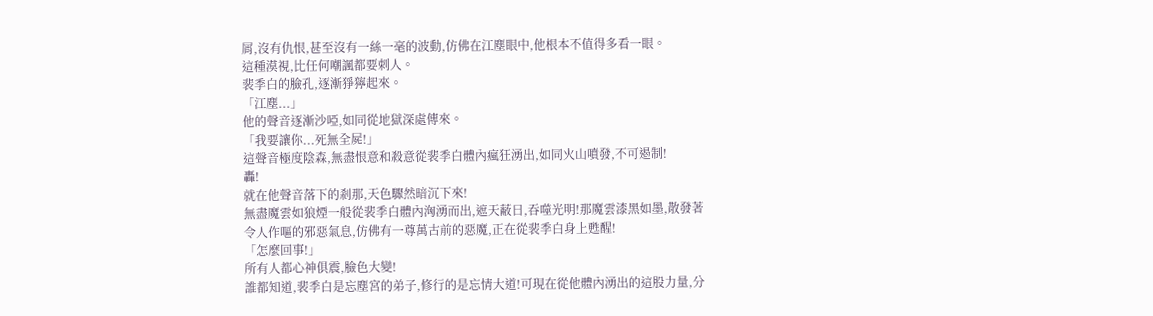屑,沒有仇恨,甚至沒有一絲一毫的波動,仿佛在江塵眼中,他根本不值得多看一眼。
這種漠視,比任何嘲諷都要刺人。
裴季白的臉孔,逐漸猙獰起來。
「江塵...」
他的聲音逐漸沙啞,如同從地獄深處傳來。
「我要讓你...死無全屍!」
這聲音極度陰森,無盡恨意和殺意從裴季白體內瘋狂湧出,如同火山噴發,不可遏制!
轟!
就在他聲音落下的剎那,天色驟然暗沉下來!
無盡魔雲如狼煙一般從裴季白體內洶湧而出,遮天蔽日,吞噬光明!那魔雲漆黑如墨,散發著令人作嘔的邪惡氣息,仿佛有一尊萬古前的惡魔,正在從裴季白身上甦醒!
「怎麼回事!」
所有人都心神俱震,臉色大變!
誰都知道,裴季白是忘塵宮的弟子,修行的是忘情大道!可現在從他體內湧出的這股力量,分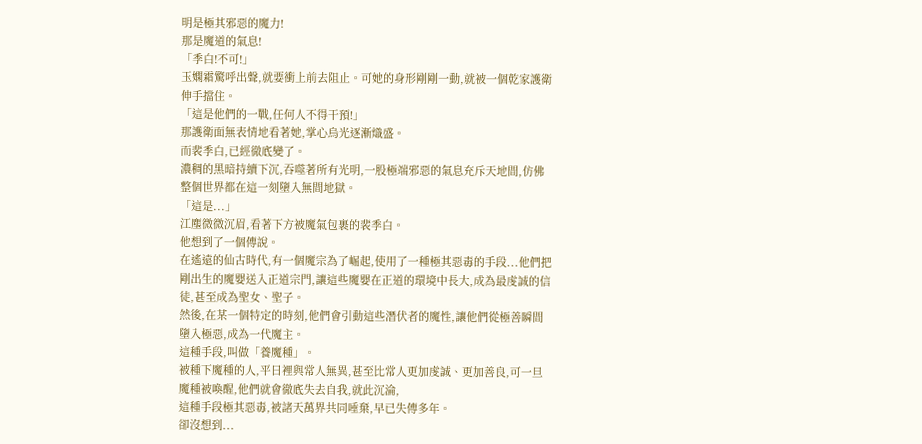明是極其邪惡的魔力!
那是魔道的氣息!
「季白!不可!」
玉嫻霜驚呼出聲,就要衝上前去阻止。可她的身形剛剛一動,就被一個乾家護衛伸手擋住。
「這是他們的一戰,任何人不得干預!」
那護衛面無表情地看著她,掌心烏光逐漸熾盛。
而裴季白,已經徹底變了。
濃稠的黑暗持續下沉,吞噬著所有光明,一股極端邪惡的氣息充斥天地間,仿佛整個世界都在這一刻墮入無間地獄。
「這是...」
江塵微微沉眉,看著下方被魔氣包裹的裴季白。
他想到了一個傳說。
在遙遠的仙古時代,有一個魔宗為了崛起,使用了一種極其惡毒的手段...他們把剛出生的魔嬰送入正道宗門,讓這些魔嬰在正道的環境中長大,成為最虔誠的信徒,甚至成為聖女、聖子。
然後,在某一個特定的時刻,他們會引動這些潛伏者的魔性,讓他們從極善瞬間墮入極惡,成為一代魔主。
這種手段,叫做「養魔種」。
被種下魔種的人,平日裡與常人無異,甚至比常人更加虔誠、更加善良,可一旦魔種被喚醒,他們就會徹底失去自我,就此沉淪,
這種手段極其惡毒,被諸天萬界共同唾棄,早已失傳多年。
卻沒想到...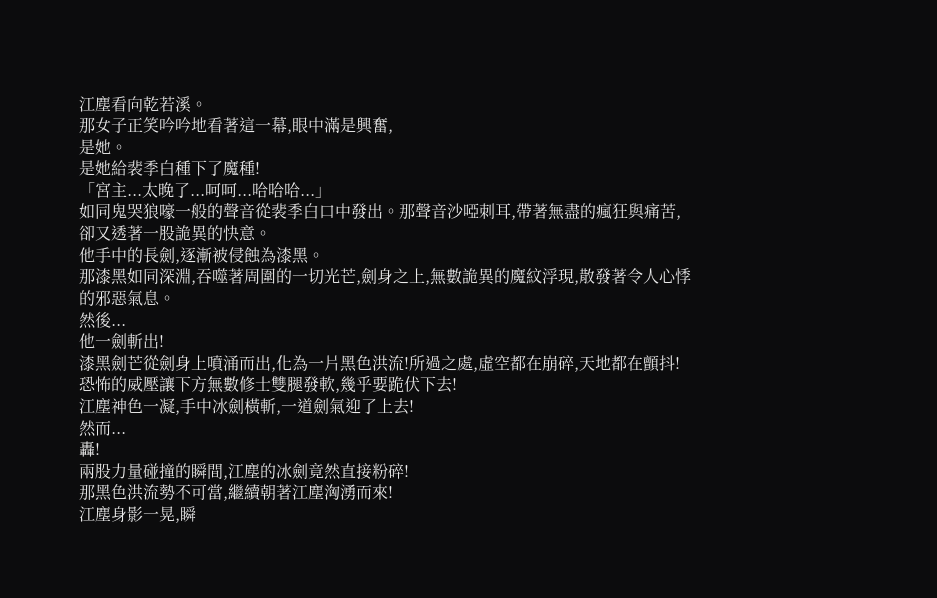江塵看向乾若溪。
那女子正笑吟吟地看著這一幕,眼中滿是興奮,
是她。
是她給裴季白種下了魔種!
「宮主...太晚了...呵呵...哈哈哈...」
如同鬼哭狼嚎一般的聲音從裴季白口中發出。那聲音沙啞刺耳,帶著無盡的瘋狂與痛苦,卻又透著一股詭異的快意。
他手中的長劍,逐漸被侵蝕為漆黑。
那漆黑如同深淵,吞噬著周圍的一切光芒,劍身之上,無數詭異的魔紋浮現,散發著令人心悸的邪惡氣息。
然後...
他一劍斬出!
漆黑劍芒從劍身上噴涌而出,化為一片黑色洪流!所過之處,虛空都在崩碎,天地都在顫抖!恐怖的威壓讓下方無數修士雙腿發軟,幾乎要跪伏下去!
江塵神色一凝,手中冰劍橫斬,一道劍氣迎了上去!
然而...
轟!
兩股力量碰撞的瞬間,江塵的冰劍竟然直接粉碎!
那黑色洪流勢不可當,繼續朝著江塵洶湧而來!
江塵身影一晃,瞬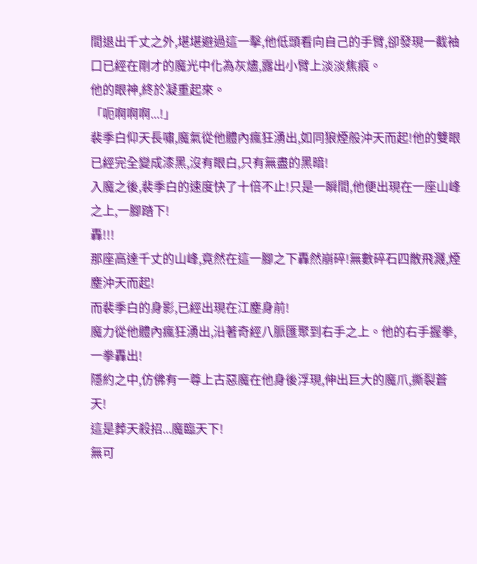間退出千丈之外,堪堪避過這一擊,他低頭看向自己的手臂,卻發現一截袖口已經在剛才的魔光中化為灰燼,露出小臂上淡淡焦痕。
他的眼神,終於凝重起來。
「呃啊啊啊...!」
裴季白仰天長嘯,魔氣從他體內瘋狂湧出,如同狼煙般沖天而起!他的雙眼已經完全變成漆黑,沒有眼白,只有無盡的黑暗!
入魔之後,裴季白的速度快了十倍不止!只是一瞬間,他便出現在一座山峰之上,一腳踏下!
轟!!!
那座高達千丈的山峰,竟然在這一腳之下轟然崩碎!無數碎石四散飛濺,煙塵沖天而起!
而裴季白的身影,已經出現在江塵身前!
魔力從他體內瘋狂湧出,沿著奇經八脈匯聚到右手之上。他的右手握拳,一拳轟出!
隱約之中,仿佛有一尊上古惡魔在他身後浮現,伸出巨大的魔爪,撕裂蒼天!
這是葬天殺招...魔臨天下!
無可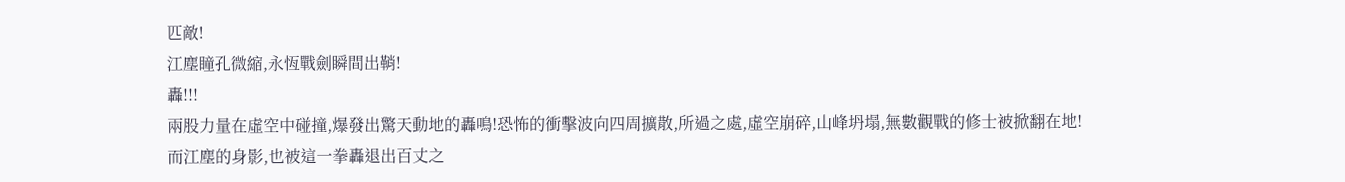匹敵!
江塵瞳孔微縮,永恆戰劍瞬間出鞘!
轟!!!
兩股力量在虛空中碰撞,爆發出驚天動地的轟鳴!恐怖的衝擊波向四周擴散,所過之處,虛空崩碎,山峰坍塌,無數觀戰的修士被掀翻在地!
而江塵的身影,也被這一拳轟退出百丈之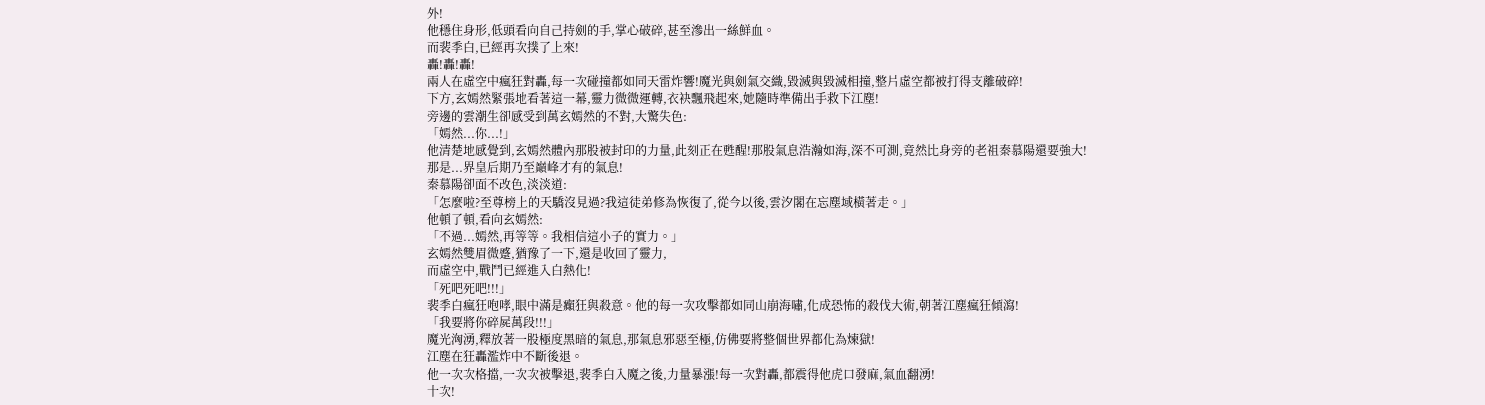外!
他穩住身形,低頭看向自己持劍的手,掌心破碎,甚至滲出一絲鮮血。
而裴季白,已經再次撲了上來!
轟!轟!轟!
兩人在虛空中瘋狂對轟,每一次碰撞都如同天雷炸響!魔光與劍氣交織,毀滅與毀滅相撞,整片虛空都被打得支離破碎!
下方,玄嫣然緊張地看著這一幕,靈力微微運轉,衣袂飄飛起來,她隨時準備出手救下江塵!
旁邊的雲潮生卻感受到萬玄嫣然的不對,大驚失色:
「嫣然...你...!」
他清楚地感覺到,玄嫣然體內那股被封印的力量,此刻正在甦醒!那股氣息浩瀚如海,深不可測,竟然比身旁的老祖秦慕陽還要強大!
那是...界皇后期乃至巔峰才有的氣息!
秦慕陽卻面不改色,淡淡道:
「怎麼啦?至尊榜上的天驕沒見過?我這徒弟修為恢復了,從今以後,雲汐閣在忘塵域橫著走。」
他頓了頓,看向玄嫣然:
「不過...嫣然,再等等。我相信這小子的實力。」
玄嫣然雙眉微蹙,猶豫了一下,還是收回了靈力,
而虛空中,戰鬥已經進入白熱化!
「死吧死吧!!!」
裴季白瘋狂咆哮,眼中滿是癲狂與殺意。他的每一次攻擊都如同山崩海嘯,化成恐怖的殺伐大術,朝著江塵瘋狂傾瀉!
「我要將你碎屍萬段!!!」
魔光洶湧,釋放著一股極度黑暗的氣息,那氣息邪惡至極,仿佛要將整個世界都化為煉獄!
江塵在狂轟濫炸中不斷後退。
他一次次格擋,一次次被擊退,裴季白入魔之後,力量暴漲!每一次對轟,都震得他虎口發麻,氣血翻湧!
十次!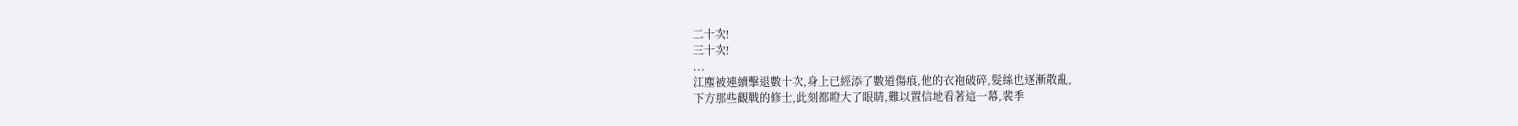二十次!
三十次!
...
江塵被連續擊退數十次,身上已經添了數道傷痕,他的衣袍破碎,髮絲也逐漸散亂,
下方那些觀戰的修士,此刻都瞪大了眼睛,難以置信地看著這一幕,裴季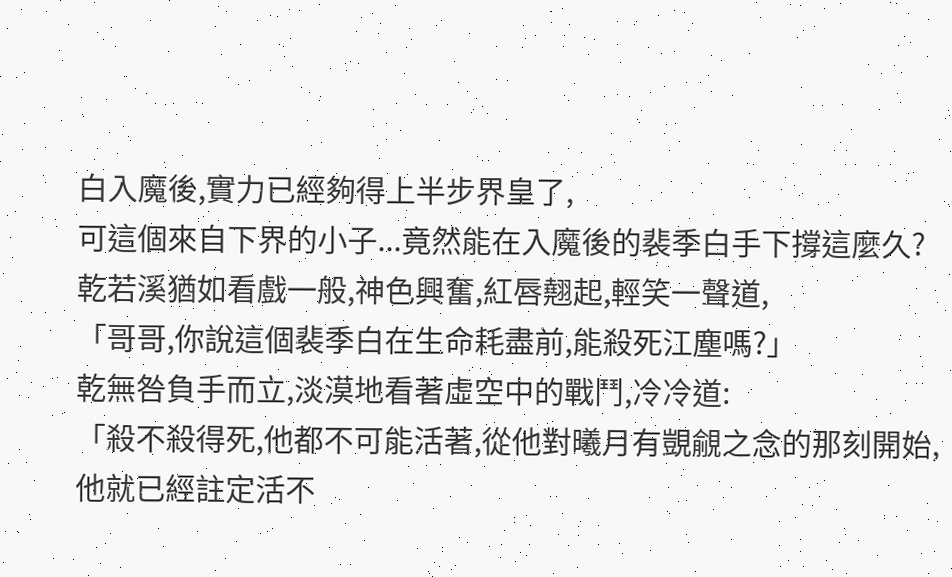白入魔後,實力已經夠得上半步界皇了,
可這個來自下界的小子...竟然能在入魔後的裴季白手下撐這麼久?
乾若溪猶如看戲一般,神色興奮,紅唇翹起,輕笑一聲道,
「哥哥,你說這個裴季白在生命耗盡前,能殺死江塵嗎?」
乾無咎負手而立,淡漠地看著虛空中的戰鬥,冷冷道:
「殺不殺得死,他都不可能活著,從他對曦月有覬覦之念的那刻開始,他就已經註定活不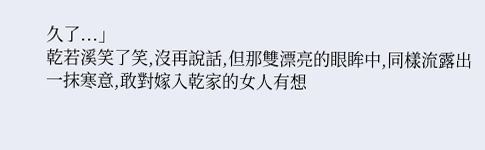久了...」
乾若溪笑了笑,沒再說話,但那雙漂亮的眼眸中,同樣流露出一抹寒意,敢對嫁入乾家的女人有想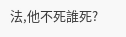法,他不死誰死?